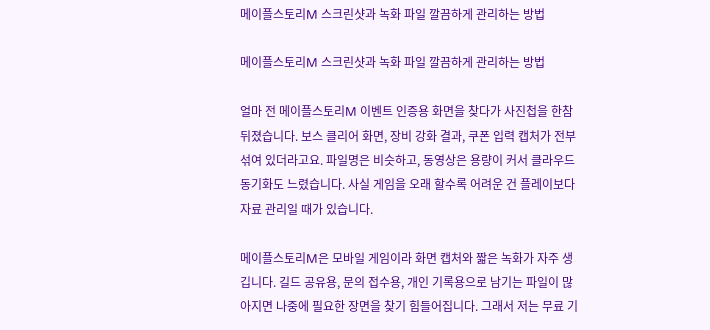메이플스토리M 스크린샷과 녹화 파일 깔끔하게 관리하는 방법

메이플스토리M 스크린샷과 녹화 파일 깔끔하게 관리하는 방법

얼마 전 메이플스토리M 이벤트 인증용 화면을 찾다가 사진첩을 한참 뒤졌습니다. 보스 클리어 화면, 장비 강화 결과, 쿠폰 입력 캡처가 전부 섞여 있더라고요. 파일명은 비슷하고, 동영상은 용량이 커서 클라우드 동기화도 느렸습니다. 사실 게임을 오래 할수록 어려운 건 플레이보다 자료 관리일 때가 있습니다.

메이플스토리M은 모바일 게임이라 화면 캡처와 짧은 녹화가 자주 생깁니다. 길드 공유용, 문의 접수용, 개인 기록용으로 남기는 파일이 많아지면 나중에 필요한 장면을 찾기 힘들어집니다. 그래서 저는 무료 기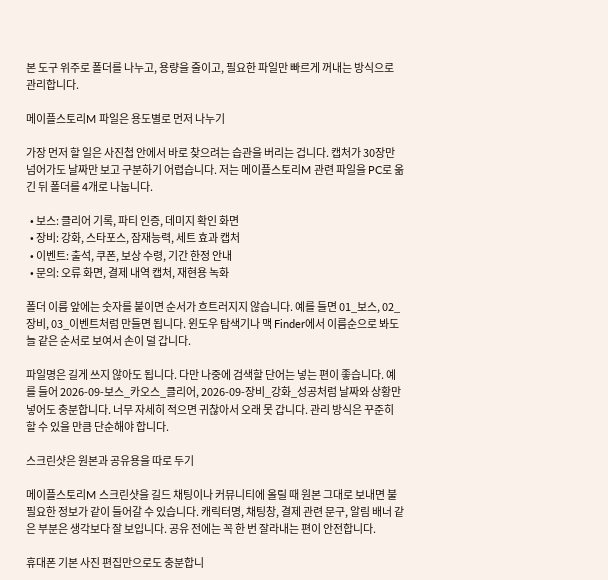본 도구 위주로 폴더를 나누고, 용량을 줄이고, 필요한 파일만 빠르게 꺼내는 방식으로 관리합니다.

메이플스토리M 파일은 용도별로 먼저 나누기

가장 먼저 할 일은 사진첩 안에서 바로 찾으려는 습관을 버리는 겁니다. 캡처가 30장만 넘어가도 날짜만 보고 구분하기 어렵습니다. 저는 메이플스토리M 관련 파일을 PC로 옮긴 뒤 폴더를 4개로 나눕니다.

  • 보스: 클리어 기록, 파티 인증, 데미지 확인 화면
  • 장비: 강화, 스타포스, 잠재능력, 세트 효과 캡처
  • 이벤트: 출석, 쿠폰, 보상 수령, 기간 한정 안내
  • 문의: 오류 화면, 결제 내역 캡처, 재현용 녹화

폴더 이름 앞에는 숫자를 붙이면 순서가 흐트러지지 않습니다. 예를 들면 01_보스, 02_장비, 03_이벤트처럼 만들면 됩니다. 윈도우 탐색기나 맥 Finder에서 이름순으로 봐도 늘 같은 순서로 보여서 손이 덜 갑니다.

파일명은 길게 쓰지 않아도 됩니다. 다만 나중에 검색할 단어는 넣는 편이 좋습니다. 예를 들어 2026-09-보스_카오스_클리어, 2026-09-장비_강화_성공처럼 날짜와 상황만 넣어도 충분합니다. 너무 자세히 적으면 귀찮아서 오래 못 갑니다. 관리 방식은 꾸준히 할 수 있을 만큼 단순해야 합니다.

스크린샷은 원본과 공유용을 따로 두기

메이플스토리M 스크린샷을 길드 채팅이나 커뮤니티에 올릴 때 원본 그대로 보내면 불필요한 정보가 같이 들어갈 수 있습니다. 캐릭터명, 채팅창, 결제 관련 문구, 알림 배너 같은 부분은 생각보다 잘 보입니다. 공유 전에는 꼭 한 번 잘라내는 편이 안전합니다.

휴대폰 기본 사진 편집만으로도 충분합니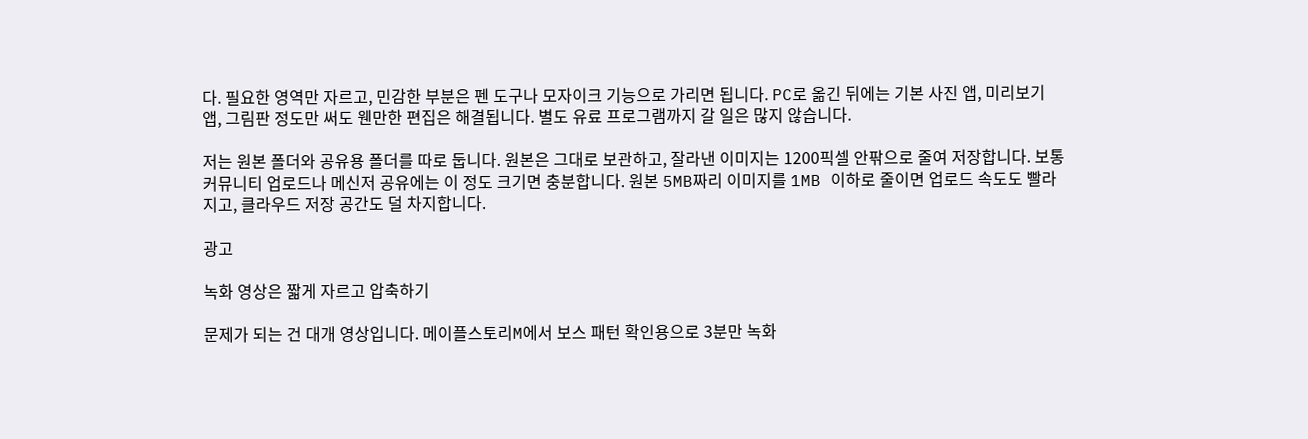다. 필요한 영역만 자르고, 민감한 부분은 펜 도구나 모자이크 기능으로 가리면 됩니다. PC로 옮긴 뒤에는 기본 사진 앱, 미리보기 앱, 그림판 정도만 써도 웬만한 편집은 해결됩니다. 별도 유료 프로그램까지 갈 일은 많지 않습니다.

저는 원본 폴더와 공유용 폴더를 따로 둡니다. 원본은 그대로 보관하고, 잘라낸 이미지는 1200픽셀 안팎으로 줄여 저장합니다. 보통 커뮤니티 업로드나 메신저 공유에는 이 정도 크기면 충분합니다. 원본 5MB짜리 이미지를 1MB 이하로 줄이면 업로드 속도도 빨라지고, 클라우드 저장 공간도 덜 차지합니다.

광고

녹화 영상은 짧게 자르고 압축하기

문제가 되는 건 대개 영상입니다. 메이플스토리M에서 보스 패턴 확인용으로 3분만 녹화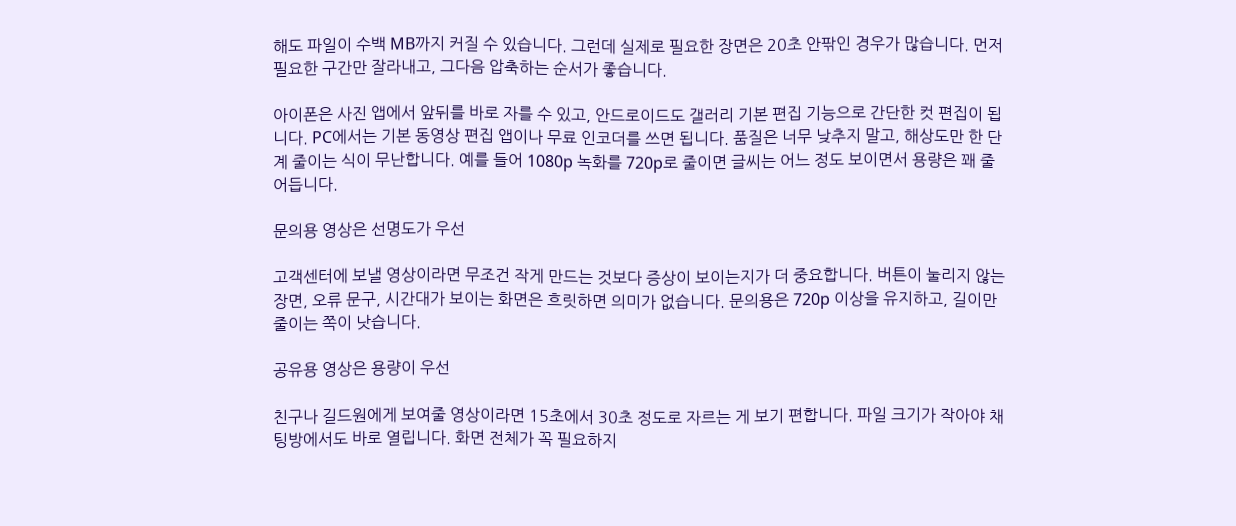해도 파일이 수백 MB까지 커질 수 있습니다. 그런데 실제로 필요한 장면은 20초 안팎인 경우가 많습니다. 먼저 필요한 구간만 잘라내고, 그다음 압축하는 순서가 좋습니다.

아이폰은 사진 앱에서 앞뒤를 바로 자를 수 있고, 안드로이드도 갤러리 기본 편집 기능으로 간단한 컷 편집이 됩니다. PC에서는 기본 동영상 편집 앱이나 무료 인코더를 쓰면 됩니다. 품질은 너무 낮추지 말고, 해상도만 한 단계 줄이는 식이 무난합니다. 예를 들어 1080p 녹화를 720p로 줄이면 글씨는 어느 정도 보이면서 용량은 꽤 줄어듭니다.

문의용 영상은 선명도가 우선

고객센터에 보낼 영상이라면 무조건 작게 만드는 것보다 증상이 보이는지가 더 중요합니다. 버튼이 눌리지 않는 장면, 오류 문구, 시간대가 보이는 화면은 흐릿하면 의미가 없습니다. 문의용은 720p 이상을 유지하고, 길이만 줄이는 쪽이 낫습니다.

공유용 영상은 용량이 우선

친구나 길드원에게 보여줄 영상이라면 15초에서 30초 정도로 자르는 게 보기 편합니다. 파일 크기가 작아야 채팅방에서도 바로 열립니다. 화면 전체가 꼭 필요하지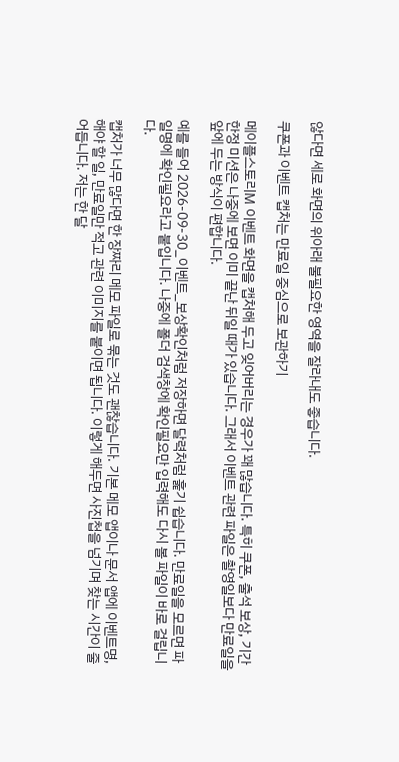않다면 세로 화면의 위아래 불필요한 영역을 잘라내도 좋습니다.

쿠폰과 이벤트 캡처는 만료일 중심으로 보관하기

메이플스토리M 이벤트 화면을 캡처해 두고 잊어버리는 경우가 꽤 많습니다. 특히 쿠폰, 출석 보상, 기간 한정 미션은 나중에 보면 이미 끝난 뒤일 때가 있습니다. 그래서 이벤트 관련 파일은 촬영일보다 만료일을 앞에 두는 방식이 편합니다.

예를 들어 2026-09-30_이벤트_보상확인처럼 저장하면 달력처럼 훑기 쉽습니다. 만료일을 모르면 파일명에 확인필요라고 붙입니다. 나중에 폴더 검색창에 확인필요만 입력해도 다시 볼 파일이 바로 걸립니다.

캡처가 너무 많다면 한 장짜리 메모 파일로 묶는 것도 괜찮습니다. 기본 메모 앱이나 문서 앱에 이벤트명, 해야 할 일, 만료일만 적고 관련 이미지를 붙이면 됩니다. 이렇게 해두면 사진첩을 넘기며 찾는 시간이 줄어듭니다. 저는 한 달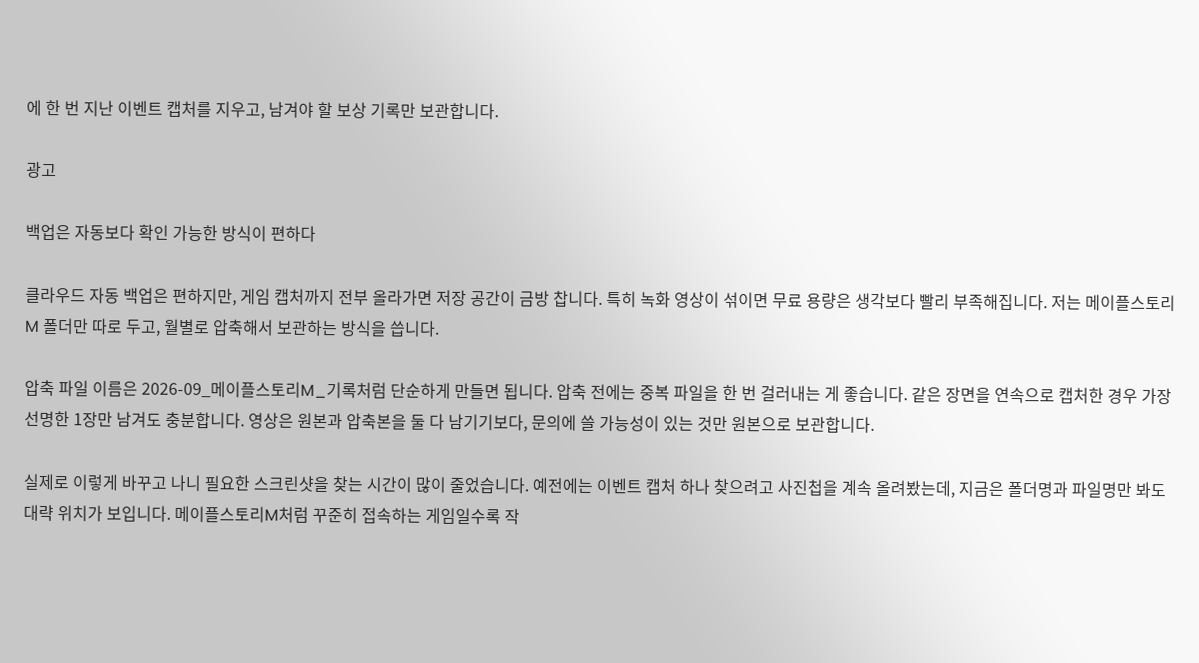에 한 번 지난 이벤트 캡처를 지우고, 남겨야 할 보상 기록만 보관합니다.

광고

백업은 자동보다 확인 가능한 방식이 편하다

클라우드 자동 백업은 편하지만, 게임 캡처까지 전부 올라가면 저장 공간이 금방 찹니다. 특히 녹화 영상이 섞이면 무료 용량은 생각보다 빨리 부족해집니다. 저는 메이플스토리M 폴더만 따로 두고, 월별로 압축해서 보관하는 방식을 씁니다.

압축 파일 이름은 2026-09_메이플스토리M_기록처럼 단순하게 만들면 됩니다. 압축 전에는 중복 파일을 한 번 걸러내는 게 좋습니다. 같은 장면을 연속으로 캡처한 경우 가장 선명한 1장만 남겨도 충분합니다. 영상은 원본과 압축본을 둘 다 남기기보다, 문의에 쓸 가능성이 있는 것만 원본으로 보관합니다.

실제로 이렇게 바꾸고 나니 필요한 스크린샷을 찾는 시간이 많이 줄었습니다. 예전에는 이벤트 캡처 하나 찾으려고 사진첩을 계속 올려봤는데, 지금은 폴더명과 파일명만 봐도 대략 위치가 보입니다. 메이플스토리M처럼 꾸준히 접속하는 게임일수록 작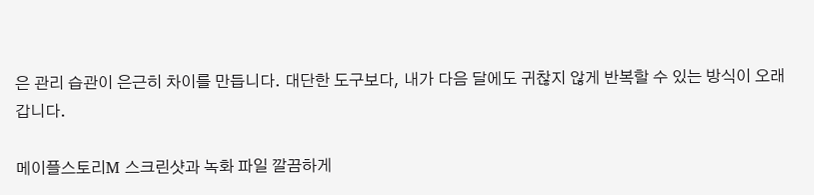은 관리 습관이 은근히 차이를 만듭니다. 대단한 도구보다, 내가 다음 달에도 귀찮지 않게 반복할 수 있는 방식이 오래 갑니다.

메이플스토리M 스크린샷과 녹화 파일 깔끔하게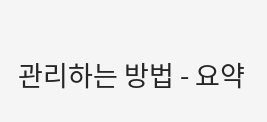관리하는 방법 - 요약